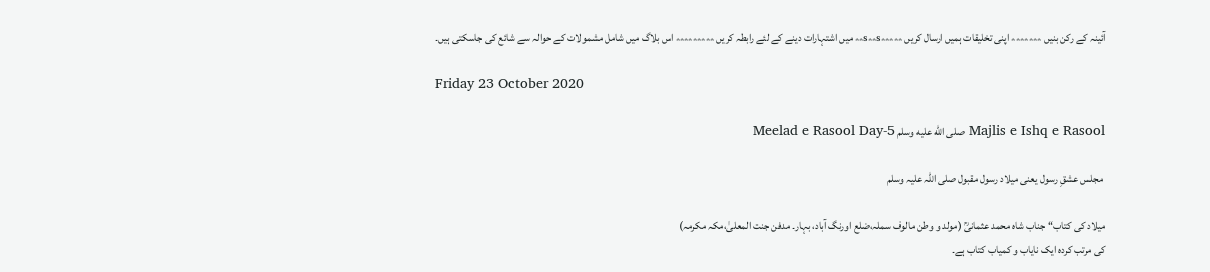آئینہ کے رکن بنیں ؞؞؞؞؞؞؞ اپنی تخلیقات ہمیں ارسال کریں ؞؞؞؞؞s؞؞s؞؞ میں اشتہارات دینے کے لئے رابطہ کریں ؞؞؞؞؞؞؞؞؞ اس بلاگ میں شامل مشمولات کے حوالہ سے شائع کی جاسکتی ہیں۔

Friday 23 October 2020

Majlis e Ishq e Rasool صلى الله عليه وسلم Meelad e Rasool Day-5

 مجلس عشقِ رسول یعنی میلاد رسول مقبول صلی اللہ علیہ وسلم

میلاد کی کتاب“ جناب شاہ محمد عثمانیؒ (مولد و وطن مالوف سملہ،ضلع اورنگ آباد، بہار۔ مدفن جنت المعلیٰ،مکہ مکرمہ)
کی مرتب کردہ ایک نایاب و کمیاب کتاب ہے۔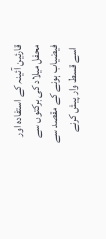قارئین آئینہ کے استفادہ اور محفل میلاد کی برکتوں سے فیضیاب ہونے کے مقصد سے
 اسے قسط وار پیش کرنے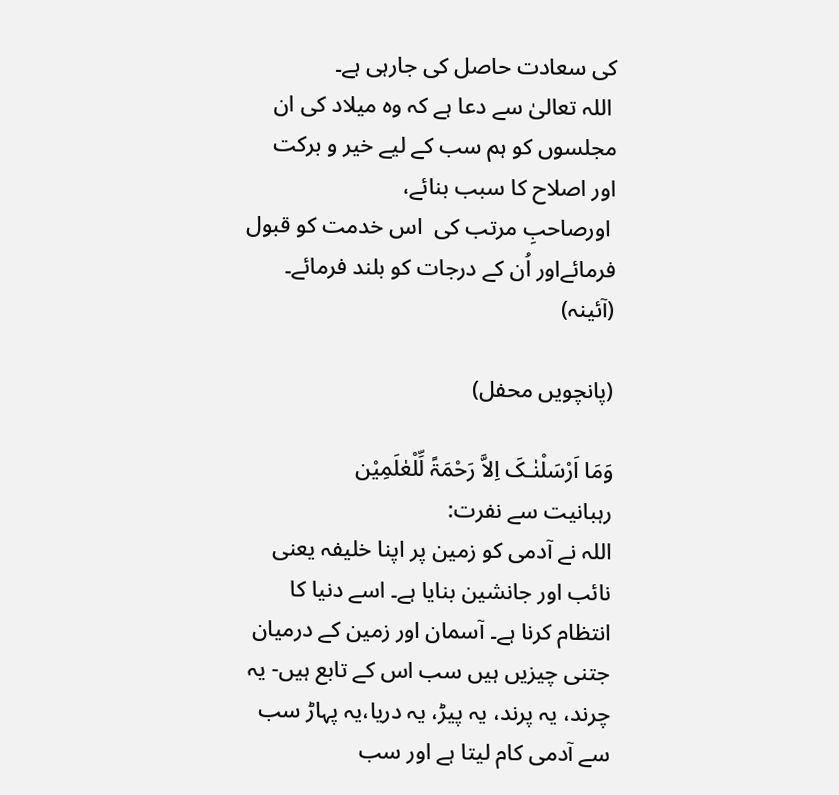کی سعادت حاصل کی جارہی ہے۔
 اللہ تعالیٰ سے دعا ہے کہ وہ میلاد کی ان مجلسوں کو ہم سب کے لیے خیر و برکت اور اصلاح کا سبب بنائے،
 اورصاحبِ مرتب کی  اس خدمت کو قبول فرمائےاور اُن کے درجات کو بلند فرمائے۔ (آئینہ)

(پانچویں محفل)

وَمَا اَرْسَلْنٰـکَ اِلاَّ رَحْمَۃً لِّلْعٰلَمِیْن
رہبانیت سے نفرت:
اللہ نے آدمی کو زمین پر اپنا خلیفہ یعنی نائب اور جانشین بنایا ہے۔ اسے دنیا کا انتظام کرنا ہے۔ آسمان اور زمین کے درمیان جتنی چیزیں ہیں سب اس کے تابع ہیں- یہ چرند، یہ پرند، یہ پیڑ، یہ دریا،یہ پہاڑ سب سے آدمی کام لیتا ہے اور سب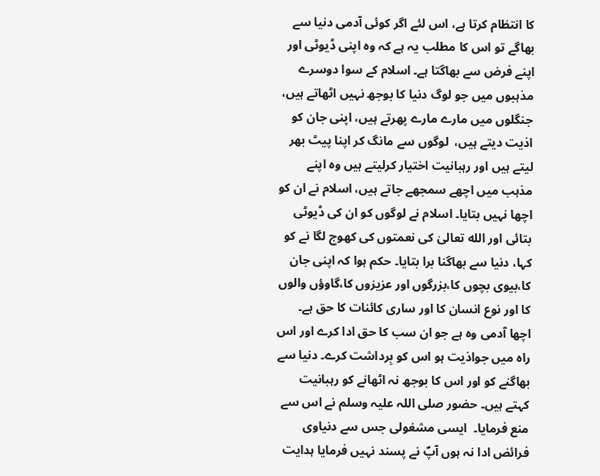کا انتظام کرتا ہے، اس لئے اگر کوئی آدمی دنیا سے بھاگے تو اس کا مطلب یہ ہے کہ وہ اپنی ڈیوٹی اور اپنے فرض سے بھاگتا ہے۔ اسلام کے سوا دوسرے مذہبوں میں جو لوگ دنیا کا بوجھ نہیں اٹھاتے ہیں، جنگلوں میں مارے مارے پھرتے ہیں، اپنی جان کو اذیت دیتے ہیں،  لوگوں سے مانگ کر اپنا پیٹ بھر لیتے ہیں اور رہبانیت اختیار کرلیتے ہیں وہ اپنے مذہب میں اچھے سمجھے جاتے ہیں، اسلام نے ان کو اچھا نہیں بتایا۔ اسلام نے لوگوں کو ان کی ڈیوٹی بتائی اور الله تعالیٰ کی نعمتوں کی کھوج لگا نے کو کہا، دنیا سے بھاگنا برا بتایا۔ حکم ہوا کہ اپنی جان کا،بیوی بچوں کا،بزرگوں اور عزیزوں کا،گاوؤں والوں کا اور نوع انسان کا اور ساری کائنات کا حق ہے۔ اچھا آدمی وہ ہے جو ان سب کا حق ادا کرے اور اس راہ میں جواذیت ہو اس کو بِرداشت کرے۔ دنیا سے بھاگنے کو اور اس کا بوجھ نہ اٹھانے کو رہبانیت کہتے ہیں۔ حضور صلی اللہ علیہ وسلم نے اس سے منع فرمایا۔  ایسی مشغولی جس سے دنیاوی فرائض ادا نہ ہوں آپؐ نے پسند نہیں فرمایا ہدایت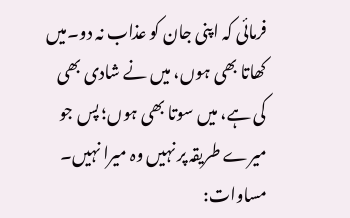فرمائی کہ اپنی جان کو عذاب نہ دو۔میں کھاتا بھی ہوں، میں نے شادی بھی کی ہے، میں سوتا بھی ہوں؛ پس جو میرے طریقہ پر نہیں وہ میرا نہیں۔
مساوات: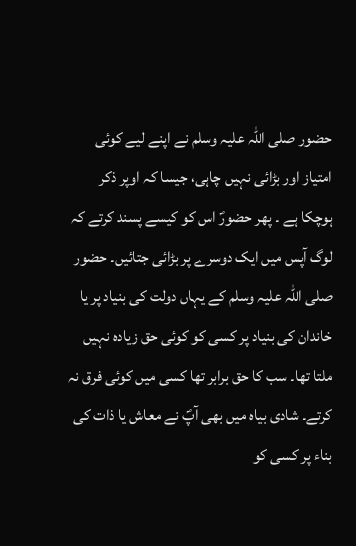حضور صلی اللہ علیہ وسلم نے اپنے لیے کوئی امتیاز اور بڑائی نہیں چاہی، جیسا کہ اوپر ذکر ہوچکا ہے ۔ پھر حضورؐ اس کو کیسے پسند کرتے کہ لوگ آپس میں ایک دوسرے پر بڑائی جتائیں۔ حضور صلی اللہ علیہ وسلم کے یہاں دولت کی بنیاد پر یا خاندان کی بنیاد پر کسی کو کوئی حق زیادہ نہیں ملتا تھا۔ سب کا حق برابر تھا کسی میں کوئی فرق نہ کرتے۔ شادی بیاہ میں بھی آپؐ نے معاش يا ذات کی بناء پر کسی کو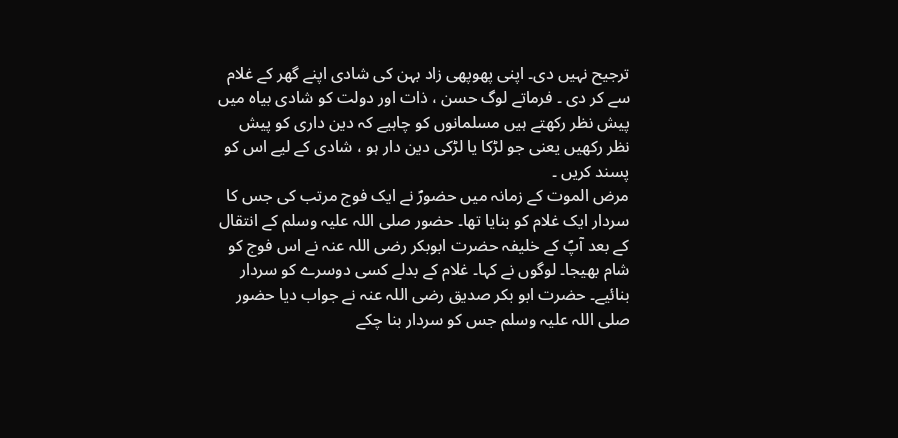ترجیح نہیں دی۔ اپنی پھوپھی زاد بہن کی شادی اپنے گھر کے غلام سے کر دی ۔ فرماتے لوگ حسن ، ذات اور دولت کو شادی بیاہ میں پیش نظر رکھتے ہیں مسلمانوں کو چاہیے کہ دین داری کو پیش نظر رکھیں یعنی جو لڑکا یا لڑکی دین دار ہو ، شادی کے لیے اس کو پسند کریں ۔
مرض الموت کے زمانہ میں حضورؐ نے ایک فوج مرتب کی جس کا سردار ایک غلام کو بنایا تھا۔ حضور صلی اللہ علیہ وسلم کے انتقال کے بعد آپؐ کے خلیفہ حضرت ابوبکر رضی اللہ عنہ نے اس فوج کو شام بھیجا۔ لوگوں نے کہا۔ غلام کے بدلے کسی دوسرے کو سردار بنائیے۔ حضرت ابو بکر صدیق رضی اللہ عنہ نے جواب دیا حضور صلی اللہ علیہ وسلم جس کو سردار بنا چکے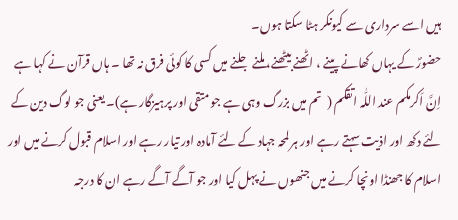ہیں اسے سرداری سے کیونکر ہٹا سکتا ہوں۔
حضورؐ کے یہاں کھانے پینے ، اٹھنے بیٹھنے، ملنے جلنے میں کسی کا کوئی فرق نہ تھا ۔ ہاں قرآن نے کہا ہے اِنَّ اَکرمکم عند اللّٰہ اتقکم (  تم میں بزرگ وہی ہے جو متقی اور پرہیزگار ہے)۔ یعنی جو لوگ دین کے لئے دکھ اور اذیت سہتے رہے اور ہر لمحہ جہاد کے لئے آمادہ اور تیار رہے اور اسلام قبول کرنے میں اور اسلام کا جھنڈا اونچا کرنے میں جنھوں نے پہل کیا اور جو آگے آگے رہے ان کا درجہ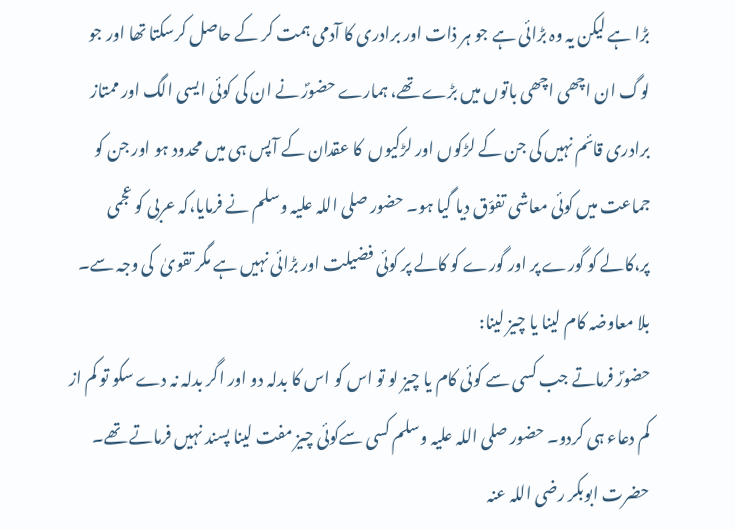بڑا ہے لیکن یہ وہ بڑائی ہے جو ہر ذات اور برادری کا آدمی ہمت کر کے حاصل کرسکتا تھا اور جو لوگ ان اچھی اچھی باتوں میں بڑے تھے، ہمارے حضورؐ نے ان کی کوئی ایسی الگ اور ممتاز برادری قائم نہیں کی جن کے لڑکوں اور لڑکیوں  کا عقدان کے آپس ہی میں محدود ہو اور جن کو جماعت میں کوئی معاشی تفوّق دیا گیا ہو۔ حضور صلی اللہ علیہ وسلم نے فرمایا،کہ عربی کو عجمی پر،کالے کو گورے پر اور گورے کو کالے پر کوئی فضیلت اور بڑائی نہیں ہے مگر تقویٰ  کی وجہ سے۔
بلا معاوضہ کام لینا یا چیز لینا:
حضورؐ فرماتے جب کسی سے کوئی کام یا چیز لو تو اس کو اس کا بدلہ دو اور اگر بدلہ نہ دے سکو تو کم از کم دعاء ہی کردو۔ حضور صلی اللہ علیہ وسلم کسی سےکوئی چیز مفت لینا پسند نہیں فرماتے تھے۔ حضرت ابوبکر رضی اللہ عنہ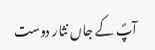آپؐ کے جاں نثار دوست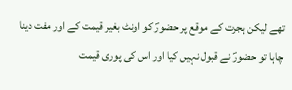تھے لیکن ہجرت کے موقع پر حضورؐ کو اونٹ بغیر قیمت کے اور مفت دینا چاہا تو حضورؐ نے قبول نہیں کیا اور اس کی پوری قیمت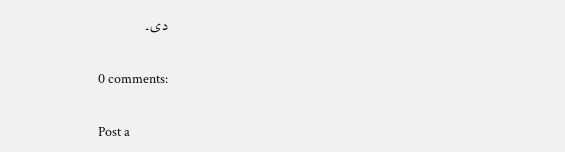دی۔

0 comments:

Post a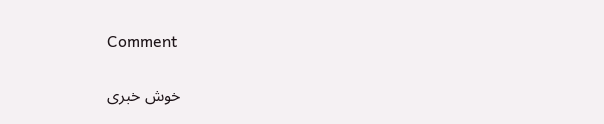Comment

خوش خبری